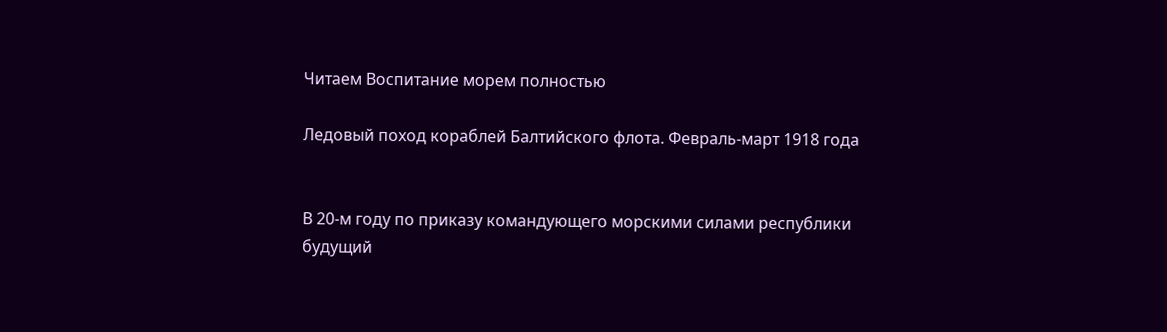Читаем Воспитание морем полностью

Ледовый поход кораблей Балтийского флота. Февраль-март 1918 года


В 20-м году по приказу командующего морскими силами республики будущий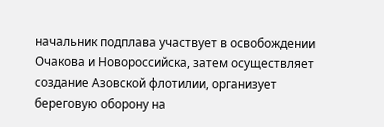начальник подплава участвует в освобождении Очакова и Новороссийска, затем осуществляет создание Азовской флотилии, организует береговую оборону на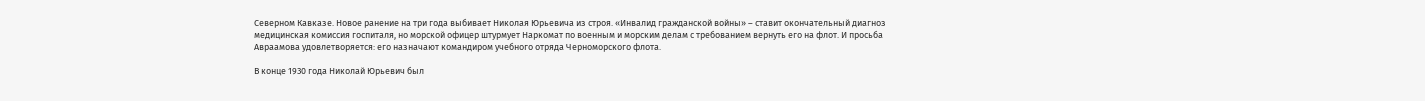Северном Кавказе. Новое ранение на три года выбивает Николая Юрьевича из строя. «Инвалид гражданской войны» – ставит окончательный диагноз медицинская комиссия госпиталя, но морской офицер штурмует Наркомат по военным и морским делам с требованием вернуть его на флот. И просьба Авраамова удовлетворяется: его назначают командиром учебного отряда Черноморского флота.

В конце 1930 года Николай Юрьевич был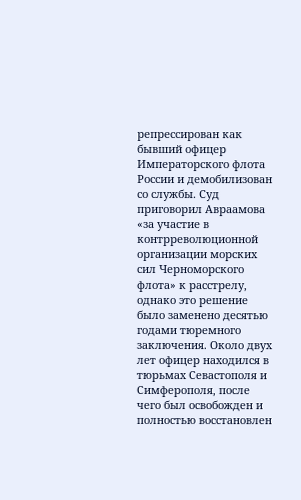репрессирован как бывший офицер Императорского флота России и демобилизован со службы. Суд приговорил Авраамова «за участие в контрреволюционной организации морских сил Черноморского флота» к расстрелу, однако это решение было заменено десятью годами тюремного заключения. Около двух лет офицер находился в тюрьмах Севастополя и Симферополя, после чего был освобожден и полностью восстановлен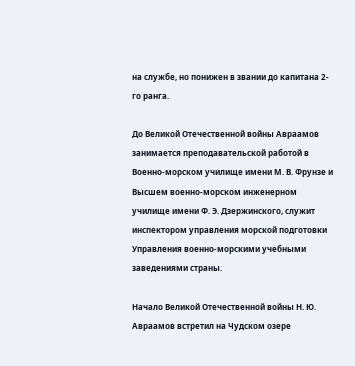на службе, но понижен в звании до капитана 2-го ранга.

До Великой Отечественной войны Авраамов занимается преподавательской работой в Военно-морском училище имени М. В. Фрунзе и Высшем военно-морском инженерном училище имени Ф. Э. Дзержинского, служит инспектором управления морской подготовки Управления военно-морскими учебными заведениями страны.

Начало Великой Отечественной войны Н. Ю. Авраамов встретил на Чудском озере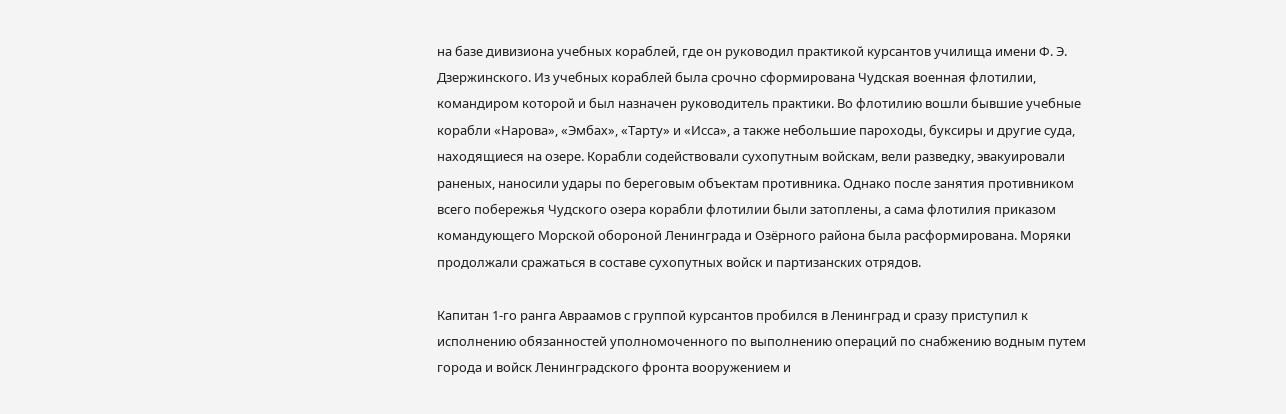на базе дивизиона учебных кораблей, где он руководил практикой курсантов училища имени Ф. Э. Дзержинского. Из учебных кораблей была срочно сформирована Чудская военная флотилии, командиром которой и был назначен руководитель практики. Во флотилию вошли бывшие учебные корабли «Нарова», «Эмбах», «Тарту» и «Исса», а также небольшие пароходы, буксиры и другие суда, находящиеся на озере. Корабли содействовали сухопутным войскам, вели разведку, эвакуировали раненых, наносили удары по береговым объектам противника. Однако после занятия противником всего побережья Чудского озера корабли флотилии были затоплены, а сама флотилия приказом командующего Морской обороной Ленинграда и Озёрного района была расформирована. Моряки продолжали сражаться в составе сухопутных войск и партизанских отрядов.

Капитан 1-го ранга Авраамов с группой курсантов пробился в Ленинград и сразу приступил к исполнению обязанностей уполномоченного по выполнению операций по снабжению водным путем города и войск Ленинградского фронта вооружением и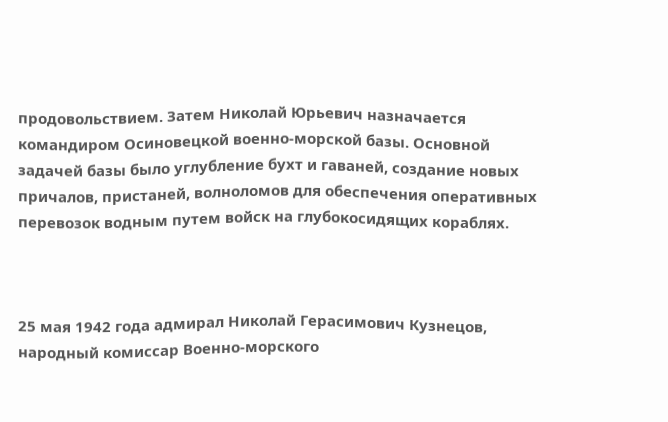продовольствием. Затем Николай Юрьевич назначается командиром Осиновецкой военно-морской базы. Основной задачей базы было углубление бухт и гаваней, создание новых причалов, пристаней, волноломов для обеспечения оперативных перевозок водным путем войск на глубокосидящих кораблях.



25 мая 1942 года адмирал Николай Герасимович Кузнецов, народный комиссар Военно-морского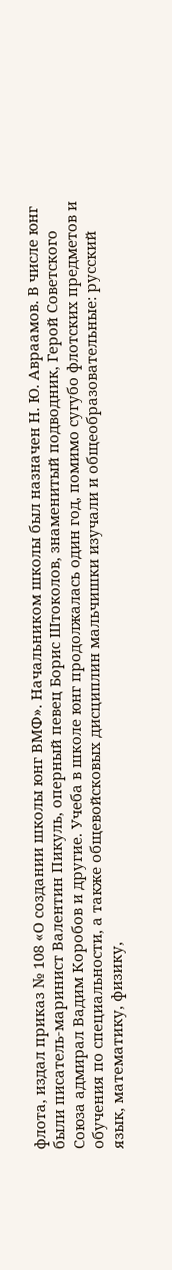флота, издал приказ № 108 «О создании школы юнг ВМФ». Начальником школы был назначен Н. Ю. Авраамов. В числе юнг были писатель-маринист Валентин Пикуль, оперный певец Борис Штоколов, знаменитый подводник, Герой Советского Союза адмирал Вадим Коробов и другие. Учеба в школе юнг продолжалась один год, помимо сугубо флотских предметов и обучения по специальности, а также общевойсковых дисциплин мальчишки изучали и общеобразовательные: русский язык, математику, физику,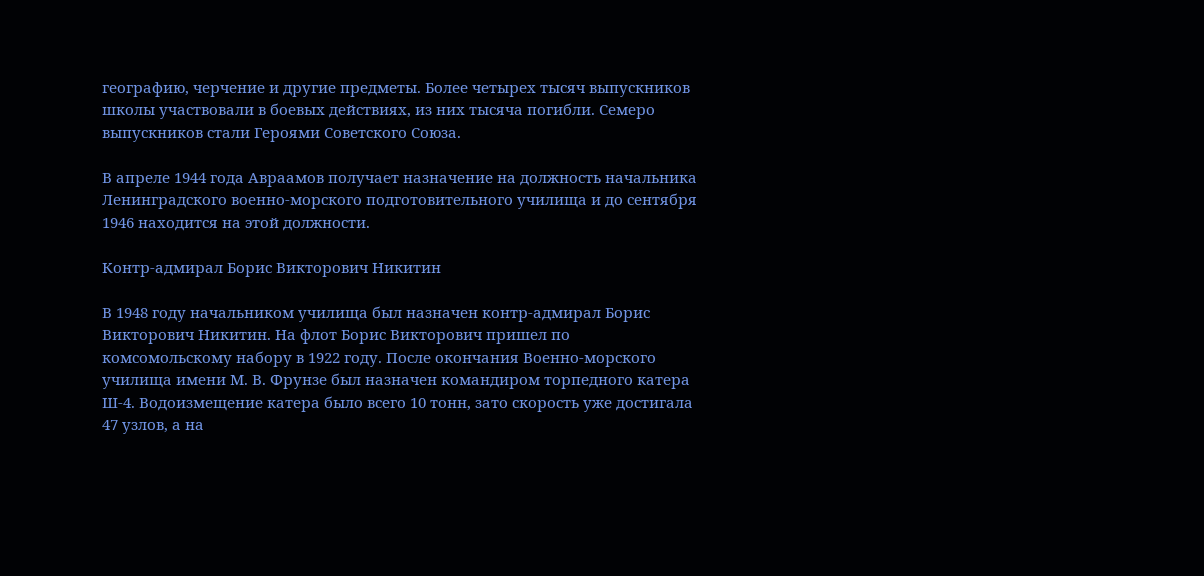географию, черчение и другие предметы. Более четырех тысяч выпускников школы участвовали в боевых действиях, из них тысяча погибли. Семеро выпускников стали Героями Советского Союза.

В апреле 1944 года Авраамов получает назначение на должность начальника Ленинградского военно-морского подготовительного училища и до сентября 1946 находится на этой должности.

Контр-адмирал Борис Викторович Никитин

В 1948 году начальником училища был назначен контр-адмирал Борис Викторович Никитин. На флот Борис Викторович пришел по комсомольскому набору в 1922 году. После окончания Военно-морского училища имени М. В. Фрунзе был назначен командиром торпедного катера Ш-4. Водоизмещение катера было всего 10 тонн, зато скорость уже достигала 47 узлов, а на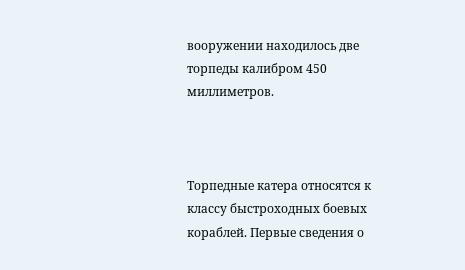вооружении находилось две торпеды калибром 450 миллиметров.



Торпедные катера относятся к классу быстроходных боевых кораблей. Первые сведения о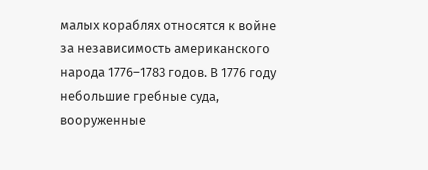малых кораблях относятся к войне за независимость американского народа 1776–1783 годов. В 1776 году небольшие гребные суда, вооруженные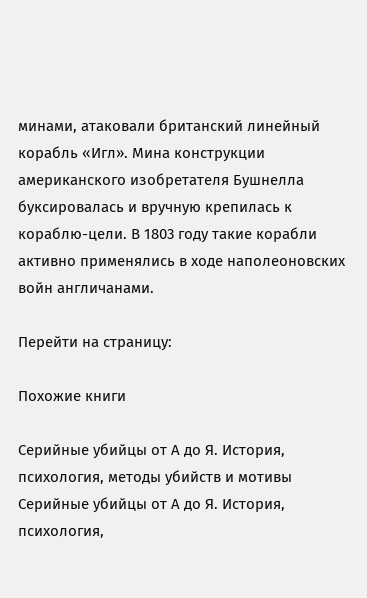минами, атаковали британский линейный корабль «Игл». Мина конструкции американского изобретателя Бушнелла буксировалась и вручную крепилась к кораблю-цели. В 1803 году такие корабли активно применялись в ходе наполеоновских войн англичанами.

Перейти на страницу:

Похожие книги

Серийные убийцы от А до Я. История, психология, методы убийств и мотивы
Серийные убийцы от А до Я. История, психология,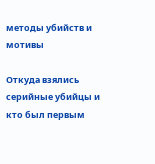методы убийств и мотивы

Откуда взялись серийные убийцы и кто был первым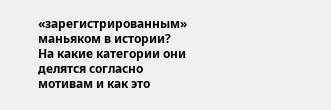«зарегистрированным» маньяком в истории? На какие категории они делятся согласно мотивам и как это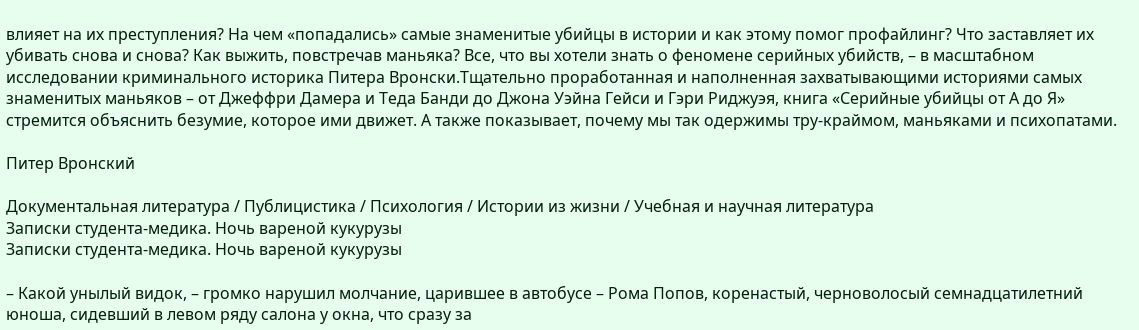влияет на их преступления? На чем «попадались» самые знаменитые убийцы в истории и как этому помог профайлинг? Что заставляет их убивать снова и снова? Как выжить, повстречав маньяка? Все, что вы хотели знать о феномене серийных убийств, – в масштабном исследовании криминального историка Питера Вронски.Тщательно проработанная и наполненная захватывающими историями самых знаменитых маньяков – от Джеффри Дамера и Теда Банди до Джона Уэйна Гейси и Гэри Риджуэя, книга «Серийные убийцы от А до Я» стремится объяснить безумие, которое ими движет. А также показывает, почему мы так одержимы тру-краймом, маньяками и психопатами.

Питер Вронский

Документальная литература / Публицистика / Психология / Истории из жизни / Учебная и научная литература
Записки студента-медика. Ночь вареной кукурузы
Записки студента-медика. Ночь вареной кукурузы

– Какой унылый видок, – громко нарушил молчание, царившее в автобусе – Рома Попов, коренастый, черноволосый семнадцатилетний юноша, сидевший в левом ряду салона у окна, что сразу за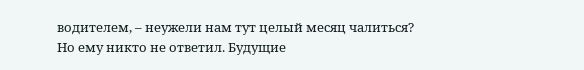водителем, – неужели нам тут целый месяц чалиться? Но ему никто не ответил. Будущие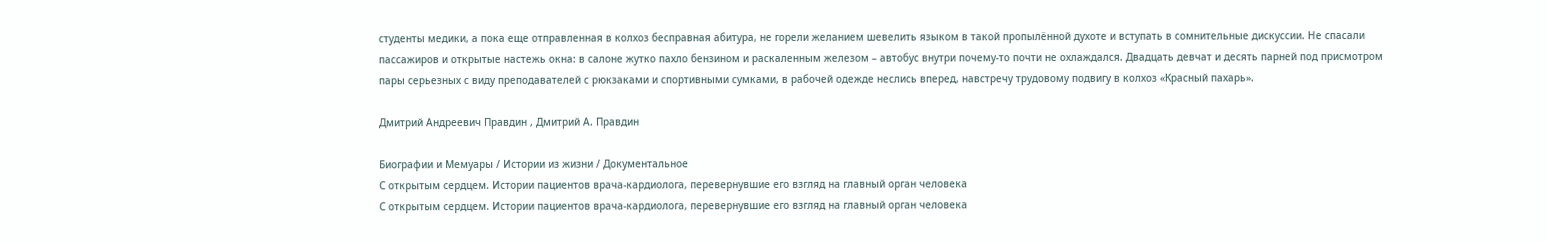студенты медики, а пока еще отправленная в колхоз бесправная абитура, не горели желанием шевелить языком в такой пропылённой духоте и вступать в сомнительные дискуссии. Не спасали пассажиров и открытые настежь окна: в салоне жутко пахло бензином и раскаленным железом – автобус внутри почему-то почти не охлаждался. Двадцать девчат и десять парней под присмотром пары серьезных с виду преподавателей с рюкзаками и спортивными сумками, в рабочей одежде неслись вперед, навстречу трудовому подвигу в колхоз «Красный пахарь».

Дмитрий Андреевич Правдин , Дмитрий А. Правдин

Биографии и Мемуары / Истории из жизни / Документальное
С открытым сердцем. Истории пациентов врача-кардиолога, перевернувшие его взгляд на главный орган человека
С открытым сердцем. Истории пациентов врача-кардиолога, перевернувшие его взгляд на главный орган человека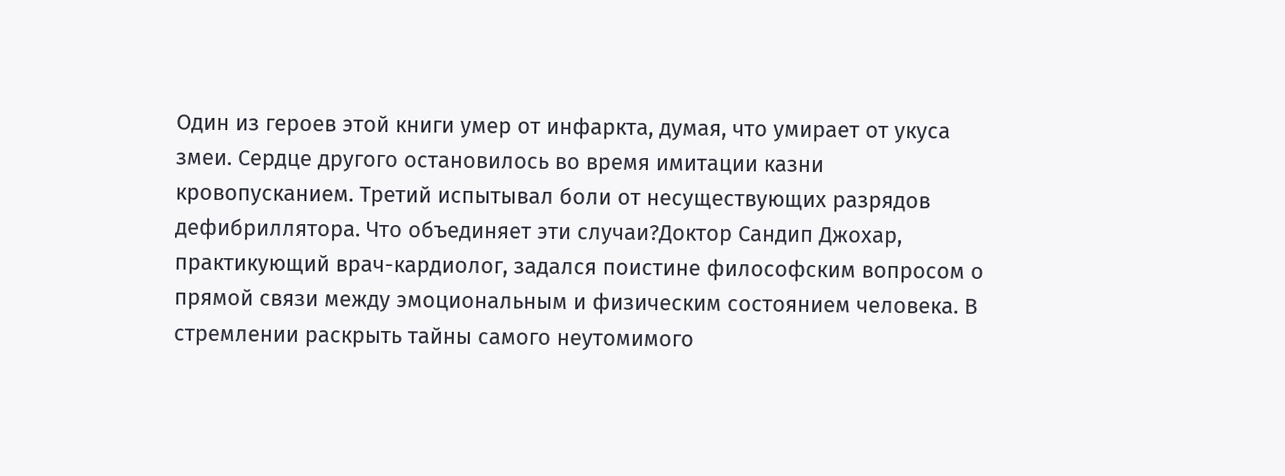Один из героев этой книги умер от инфаркта, думая, что умирает от укуса змеи. Сердце другого остановилось во время имитации казни кровопусканием. Третий испытывал боли от несуществующих разрядов дефибриллятора. Что объединяет эти случаи?Доктор Сандип Джохар, практикующий врач-кардиолог, задался поистине философским вопросом о прямой связи между эмоциональным и физическим состоянием человека. В стремлении раскрыть тайны самого неутомимого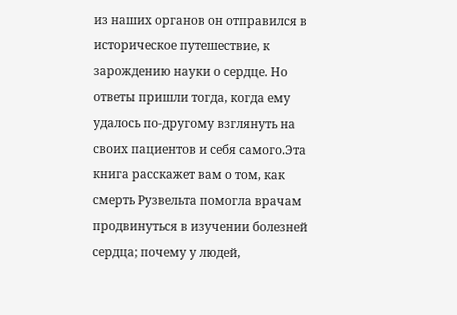из наших органов он отправился в историческое путешествие, к зарождению науки о сердце. Но ответы пришли тогда, когда ему удалось по-другому взглянуть на своих пациентов и себя самого.Эта книга расскажет вам о том, как смерть Рузвельта помогла врачам продвинуться в изучении болезней сердца; почему у людей,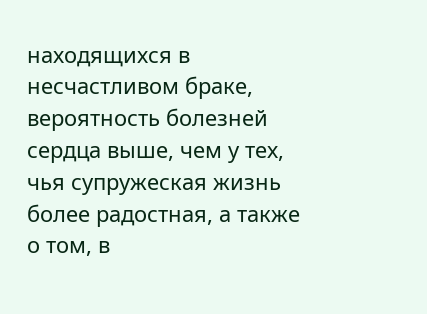находящихся в несчастливом браке, вероятность болезней сердца выше, чем у тех, чья супружеская жизнь более радостная, а также о том, в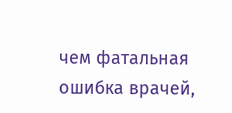чем фатальная ошибка врачей,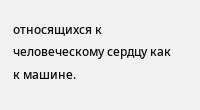относящихся к человеческому сердцу как к машине.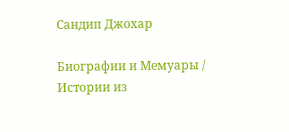Сандип Джохар

Биографии и Мемуары / Истории из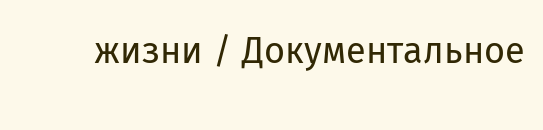жизни / Документальное